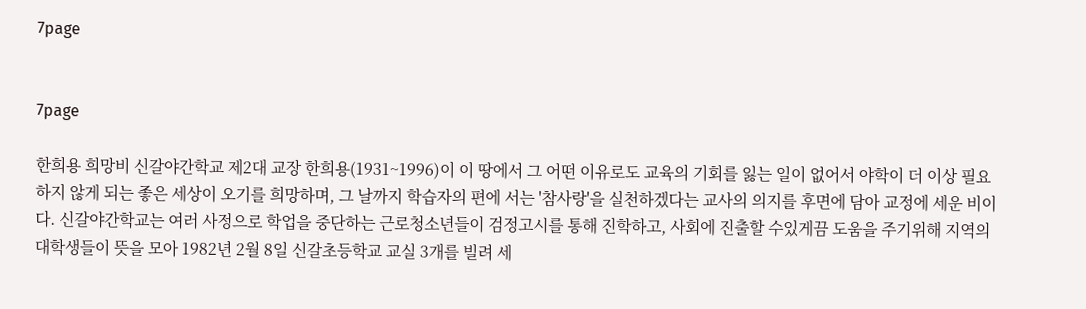7page


7page

한희용 희망비 신갈야간학교 제2대 교장 한희용(1931~1996)이 이 땅에서 그 어떤 이유로도 교육의 기회를 잃는 일이 없어서 야학이 더 이상 필요하지 않게 되는 좋은 세상이 오기를 희망하며, 그 날까지 학습자의 편에 서는 '참사랑'을 실천하겠다는 교사의 의지를 후면에 담아 교정에 세운 비이다. 신갈야간학교는 여러 사정으로 학업을 중단하는 근로청소년들이 검정고시를 통해 진학하고, 사회에 진출할 수있게끔 도움을 주기위해 지역의 대학생들이 뜻을 모아 1982년 2월 8일 신갈초등학교 교실 3개를 빌려 세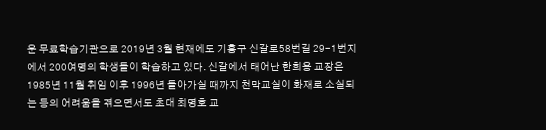운 무료학습기관으로 2019년 3월 현재에도 기흥구 신갈로58번길 29-1번지에서 200여명의 학생들이 학습하고 있다. 신갈에서 태어난 한희용 교장은 1985년 11월 취임 이후 1996년 돌아가실 때까지 천막교실이 화재로 소실되는 등의 어려움을 겪으면서도 초대 최명호 교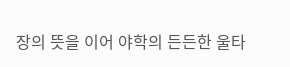장의 뜻을 이어 야학의 든든한 울타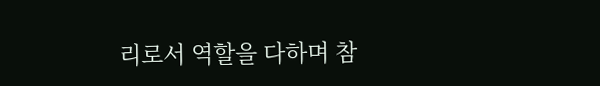리로서 역할을 다하며 참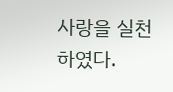사랑을 실천하였다.